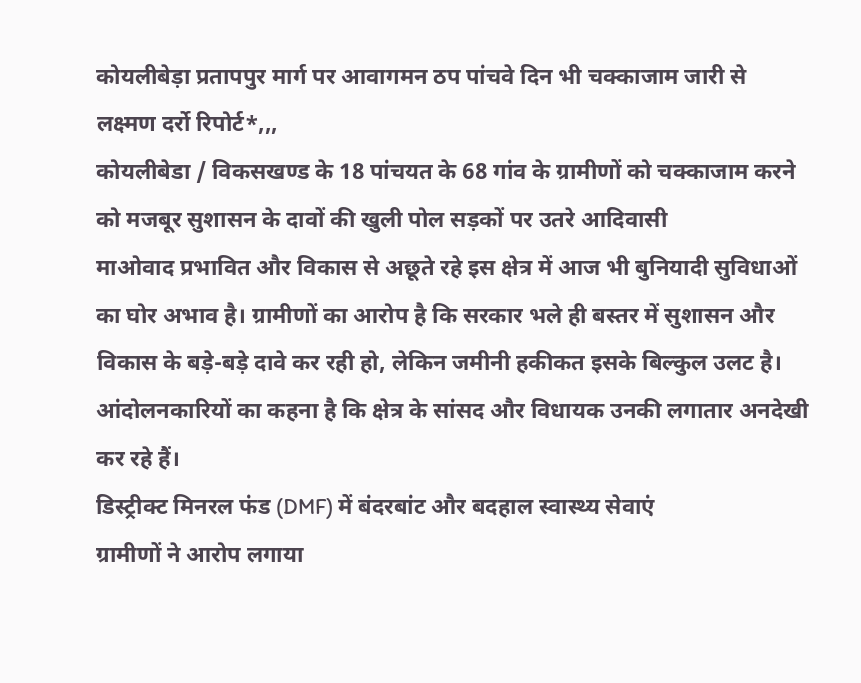कोयलीबेड़ा प्रतापपुर मार्ग पर आवागमन ठप पांचवे दिन भी चक्काजाम जारी से लक्ष्मण दर्रो रिपोर्ट*,,,
कोयलीबेडा / विकसखण्ड के 18 पांचयत के 68 गांव के ग्रामीणों को चक्काजाम करने को मजबूर सुशासन के दावों की खुली पोल सड़कों पर उतरे आदिवासी
माओवाद प्रभावित और विकास से अछूते रहे इस क्षेत्र में आज भी बुनियादी सुविधाओं का घोर अभाव है। ग्रामीणों का आरोप है कि सरकार भले ही बस्तर में सुशासन और विकास के बड़े-बड़े दावे कर रही हो, लेकिन जमीनी हकीकत इसके बिल्कुल उलट है। आंदोलनकारियों का कहना है कि क्षेत्र के सांसद और विधायक उनकी लगातार अनदेखी कर रहे हैं।
डिस्ट्रीक्ट मिनरल फंड (DMF) में बंदरबांट और बदहाल स्वास्थ्य सेवाएं
ग्रामीणों ने आरोप लगाया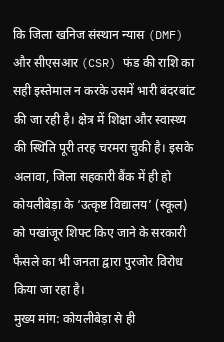कि जिला खनिज संस्थान न्यास (DMF) और सीएसआर (CSR) फंड की राशि का सही इस्तेमाल न करके उसमें भारी बंदरबांट की जा रही है। क्षेत्र में शिक्षा और स्वास्थ्य की स्थिति पूरी तरह चरमरा चुकी है। इसके अलावा, जिला सहकारी बैंक में ही हो कोयलीबेड़ा के ‘उत्कृष्ट विद्यालय’ (स्कूल) को पखांजूर शिफ्ट किए जाने के सरकारी फैसले का भी जनता द्वारा पुरजोर विरोध किया जा रहा है।
मुख्य मांग: कोयलीबेड़ा से ही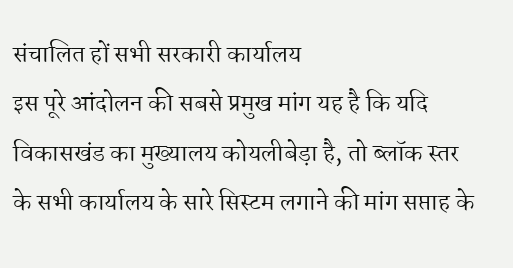संचालित हों सभी सरकारी कार्यालय
इस पूरे आंदोलन की सबसे प्रमुख मांग यह है कि यदि विकासखंड का मुख्यालय कोयलीबेड़ा है, तो ब्लॉक स्तर के सभी कार्यालय के सारे सिस्टम लगाने की मांग सप्ताह के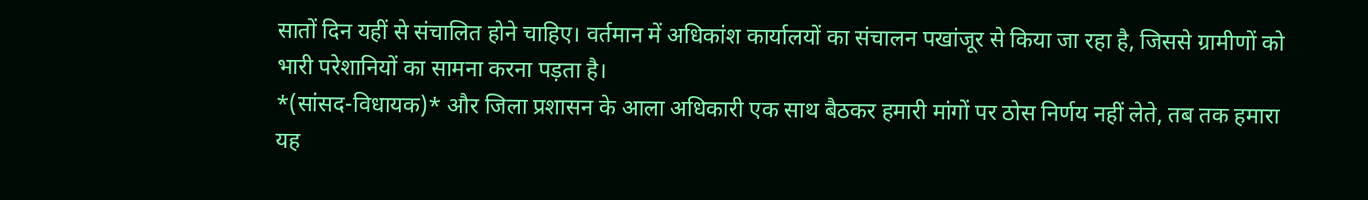सातों दिन यहीं से संचालित होने चाहिए। वर्तमान में अधिकांश कार्यालयों का संचालन पखांजूर से किया जा रहा है, जिससे ग्रामीणों को भारी परेशानियों का सामना करना पड़ता है।
*(सांसद-विधायक)* और जिला प्रशासन के आला अधिकारी एक साथ बैठकर हमारी मांगों पर ठोस निर्णय नहीं लेते, तब तक हमारा यह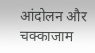आंदोलन और चक्काजाम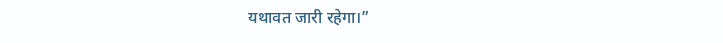यथावत जारी रहेगा।”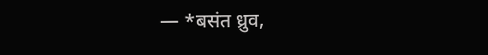— *बसंत ध्रुव,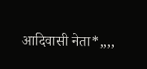आदिवासी नेता*,,,,